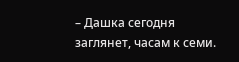– Дашка сегодня заглянет, часам к семи.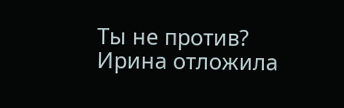Ты не против?
Ирина отложила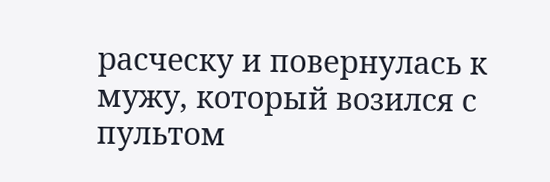расческу и повернулась к мужу, который возился с пультом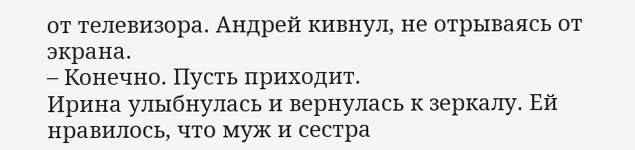от телевизора. Андрей кивнул, не отрываясь от экрана.
– Конечно. Пусть приходит.
Ирина улыбнулась и вернулась к зеркалу. Ей нравилось, что муж и сестра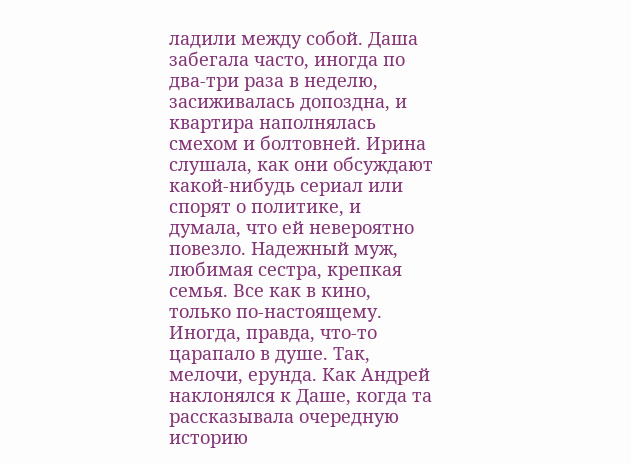ладили между собой. Даша забегала часто, иногда по два-три раза в неделю, засиживалась допоздна, и квартира наполнялась смехом и болтовней. Ирина слушала, как они обсуждают какой-нибудь сериал или спорят о политике, и думала, что ей невероятно повезло. Надежный муж, любимая сестра, крепкая семья. Все как в кино, только по-настоящему.
Иногда, правда, что-то царапало в душе. Так, мелочи, ерунда. Как Андрей наклонялся к Даше, когда та рассказывала очередную историю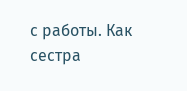с работы. Как сестра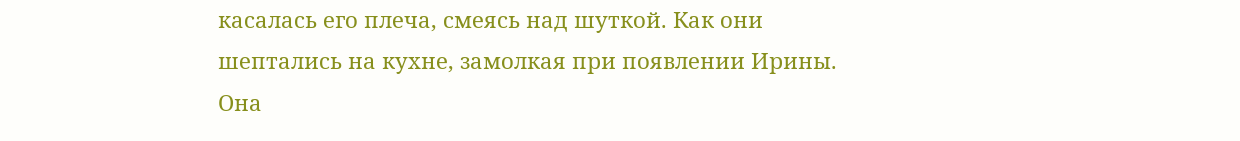касалась его плеча, смеясь над шуткой. Как они шептались на кухне, замолкая при появлении Ирины. Она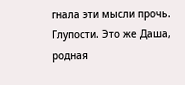гнала эти мысли прочь. Глупости. Это же Даша, родная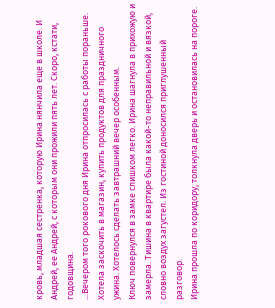кровь, младшая сестренка, которую Ирина нянчила еще в школе. И Андрей, ее Андрей, с которым они прожили пять лет. Скоро, кстати, годовщина.
...Вечером того рокового дня Ирина отпросилась с работы пораньше. Хотела заскочить в магазин, купить продуктов для праздничного ужина. Хотелось сделать завтрашний вечер особенным.
Ключ повернулся в замке слишком легко. Ирина шагнула в прихожую и замерла. Тишина в квартире была какой-то неправильной и вязкой, словно воздух загустел. Из гостиной доносился приглушенный разговор.
Ирина прошла по коридору, толкнула дверь и остановилась на пороге.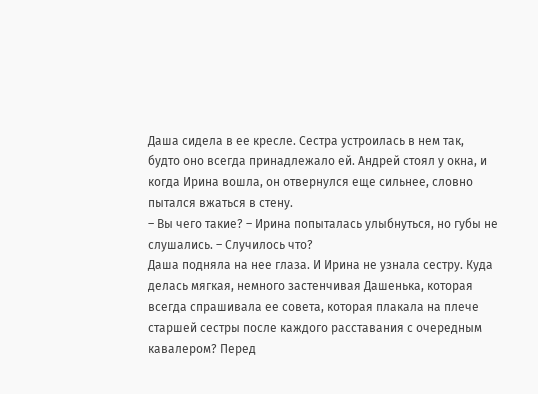Даша сидела в ее кресле. Сестра устроилась в нем так, будто оно всегда принадлежало ей. Андрей стоял у окна, и когда Ирина вошла, он отвернулся еще сильнее, словно пытался вжаться в стену.
– Вы чего такие? – Ирина попыталась улыбнуться, но губы не слушались. – Случилось что?
Даша подняла на нее глаза. И Ирина не узнала сестру. Куда делась мягкая, немного застенчивая Дашенька, которая всегда спрашивала ее совета, которая плакала на плече старшей сестры после каждого расставания с очередным кавалером? Перед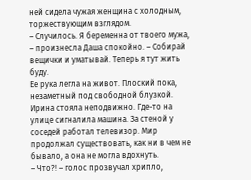ней сидела чужая женщина с холодным, торжествующим взглядом.
– Случилось. Я беременна от твоего мужа, – произнесла Даша спокойно. – Собирай вещички и уматывай. Теперь я тут жить буду.
Ее рука легла на живот. Плоский пока, незаметный под свободной блузкой.
Ирина стояла неподвижно. Где-то на улице сигналила машина. За стеной у соседей работал телевизор. Мир продолжал существовать, как ни в чем не бывало, а она не могла вдохнуть.
– Что?! – голос прозвучал хрипло,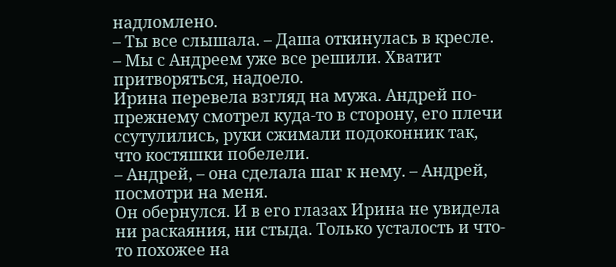надломлено.
– Ты все слышала. – Даша откинулась в кресле. – Мы с Андреем уже все решили. Хватит притворяться, надоело.
Ирина перевела взгляд на мужа. Андрей по-прежнему смотрел куда-то в сторону, его плечи ссутулились, руки сжимали подоконник так, что костяшки побелели.
– Андрей, – она сделала шаг к нему. – Андрей, посмотри на меня.
Он обернулся. И в его глазах Ирина не увидела ни раскаяния, ни стыда. Только усталость и что-то похожее на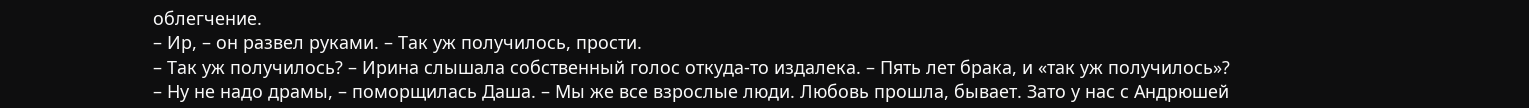облегчение.
– Ир, – он развел руками. – Так уж получилось, прости.
– Так уж получилось? – Ирина слышала собственный голос откуда-то издалека. – Пять лет брака, и «так уж получилось»?
– Ну не надо драмы, – поморщилась Даша. – Мы же все взрослые люди. Любовь прошла, бывает. Зато у нас с Андрюшей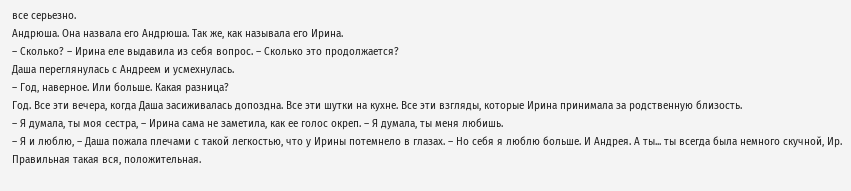все серьезно.
Андрюша. Она назвала его Андрюша. Так же, как называла его Ирина.
– Сколько? – Ирина еле выдавила из себя вопрос. – Сколько это продолжается?
Даша переглянулась с Андреем и усмехнулась.
– Год, наверное. Или больше. Какая разница?
Год. Все эти вечера, когда Даша засиживалась допоздна. Все эти шутки на кухне. Все эти взгляды, которые Ирина принимала за родственную близость.
– Я думала, ты моя сестра, – Ирина сама не заметила, как ее голос окреп. – Я думала, ты меня любишь.
– Я и люблю, – Даша пожала плечами с такой легкостью, что у Ирины потемнело в глазах. – Но себя я люблю больше. И Андрея. А ты... ты всегда была немного скучной, Ир. Правильная такая вся, положительная.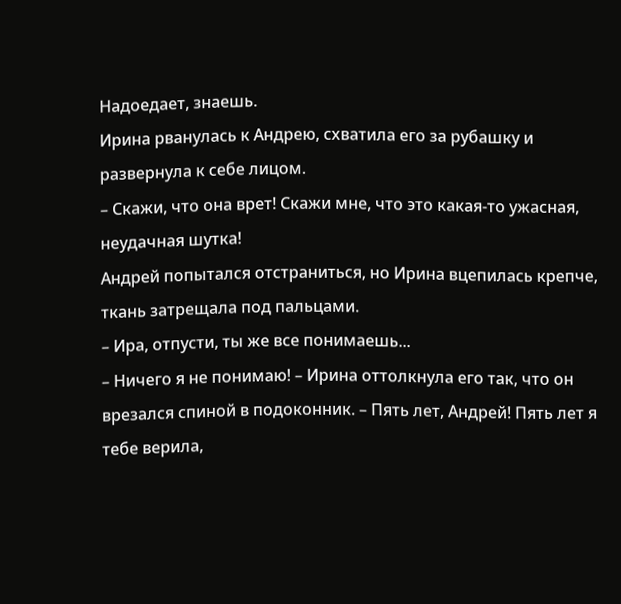Надоедает, знаешь.
Ирина рванулась к Андрею, схватила его за рубашку и развернула к себе лицом.
– Скажи, что она врет! Скажи мне, что это какая-то ужасная, неудачная шутка!
Андрей попытался отстраниться, но Ирина вцепилась крепче, ткань затрещала под пальцами.
– Ира, отпусти, ты же все понимаешь...
– Ничего я не понимаю! – Ирина оттолкнула его так, что он врезался спиной в подоконник. – Пять лет, Андрей! Пять лет я тебе верила,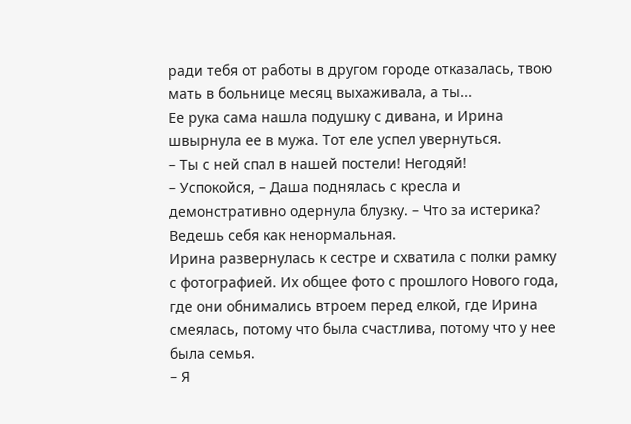ради тебя от работы в другом городе отказалась, твою мать в больнице месяц выхаживала, а ты...
Ее рука сама нашла подушку с дивана, и Ирина швырнула ее в мужа. Тот еле успел увернуться.
– Ты с ней спал в нашей постели! Негодяй!
– Успокойся, – Даша поднялась с кресла и демонстративно одернула блузку. – Что за истерика? Ведешь себя как ненормальная.
Ирина развернулась к сестре и схватила с полки рамку с фотографией. Их общее фото с прошлого Нового года, где они обнимались втроем перед елкой, где Ирина смеялась, потому что была счастлива, потому что у нее была семья.
– Я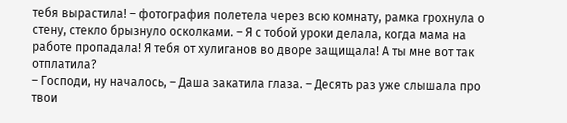тебя вырастила! – фотография полетела через всю комнату, рамка грохнула о стену, стекло брызнуло осколками. – Я с тобой уроки делала, когда мама на работе пропадала! Я тебя от хулиганов во дворе защищала! А ты мне вот так отплатила?
– Господи, ну началось, – Даша закатила глаза. – Десять раз уже слышала про твои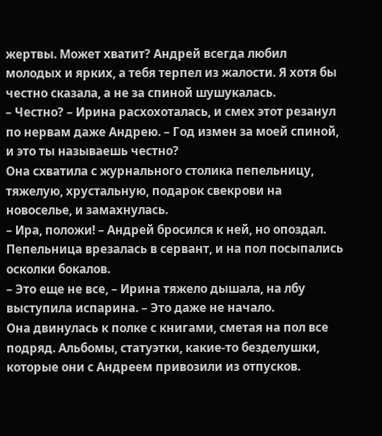жертвы. Может хватит? Андрей всегда любил молодых и ярких, а тебя терпел из жалости. Я хотя бы честно сказала, а не за спиной шушукалась.
– Честно? – Ирина расхохоталась, и смех этот резанул по нервам даже Андрею. – Год измен за моей спиной, и это ты называешь честно?
Она схватила с журнального столика пепельницу, тяжелую, хрустальную, подарок свекрови на новоселье, и замахнулась.
– Ира, положи! – Андрей бросился к ней, но опоздал.
Пепельница врезалась в сервант, и на пол посыпались осколки бокалов.
– Это еще не все, – Ирина тяжело дышала, на лбу выступила испарина. – Это даже не начало.
Она двинулась к полке с книгами, сметая на пол все подряд. Альбомы, статуэтки, какие-то безделушки, которые они с Андреем привозили из отпусков.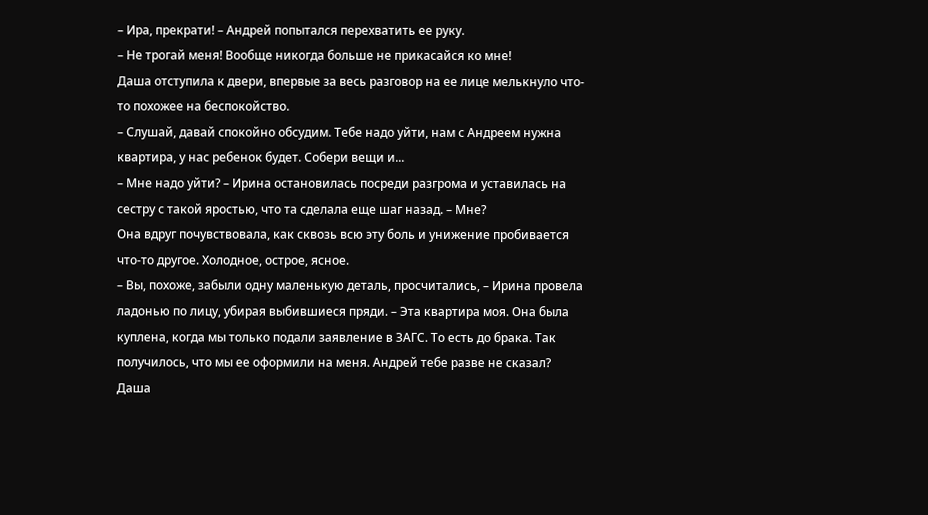– Ира, прекрати! – Андрей попытался перехватить ее руку.
– Не трогай меня! Вообще никогда больше не прикасайся ко мне!
Даша отступила к двери, впервые за весь разговор на ее лице мелькнуло что-то похожее на беспокойство.
– Слушай, давай спокойно обсудим. Тебе надо уйти, нам с Андреем нужна квартира, у нас ребенок будет. Собери вещи и...
– Мне надо уйти? – Ирина остановилась посреди разгрома и уставилась на сестру с такой яростью, что та сделала еще шаг назад. – Мне?
Она вдруг почувствовала, как сквозь всю эту боль и унижение пробивается что-то другое. Холодное, острое, ясное.
– Вы, похоже, забыли одну маленькую деталь, просчитались, – Ирина провела ладонью по лицу, убирая выбившиеся пряди. – Эта квартира моя. Она была куплена, когда мы только подали заявление в ЗАГС. То есть до брака. Так получилось, что мы ее оформили на меня. Андрей тебе разве не сказал?
Даша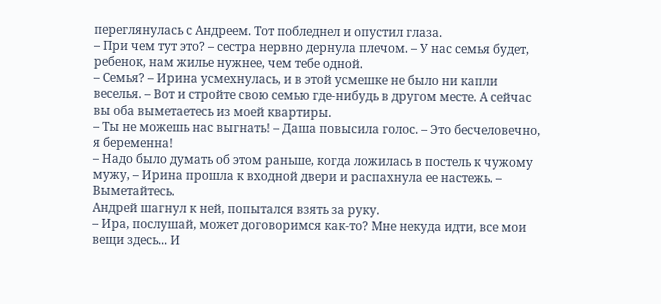переглянулась с Андреем. Тот побледнел и опустил глаза.
– При чем тут это? – сестра нервно дернула плечом. – У нас семья будет, ребенок, нам жилье нужнее, чем тебе одной.
– Семья? – Ирина усмехнулась, и в этой усмешке не было ни капли веселья. – Вот и стройте свою семью где-нибудь в другом месте. А сейчас вы оба выметаетесь из моей квартиры.
– Ты не можешь нас выгнать! – Даша повысила голос. – Это бесчеловечно, я беременна!
– Надо было думать об этом раньше, когда ложилась в постель к чужому мужу, – Ирина прошла к входной двери и распахнула ее настежь. – Выметайтесь.
Андрей шагнул к ней, попытался взять за руку.
– Ира, послушай, может договоримся как-то? Мне некуда идти, все мои вещи здесь... И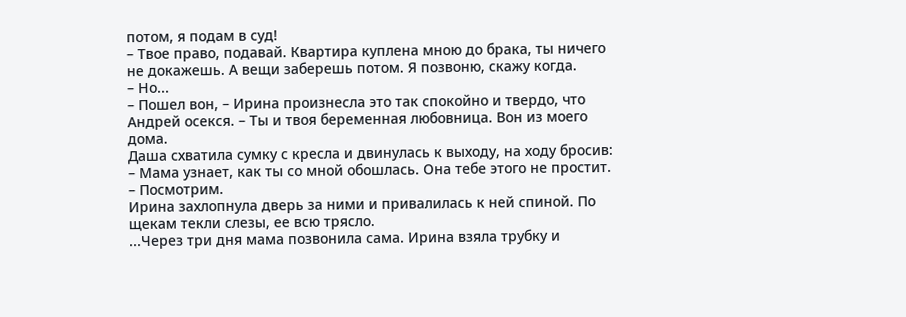потом, я подам в суд!
– Твое право, подавай. Квартира куплена мною до брака, ты ничего не докажешь. А вещи заберешь потом. Я позвоню, скажу когда.
– Но...
– Пошел вон, – Ирина произнесла это так спокойно и твердо, что Андрей осекся. – Ты и твоя беременная любовница. Вон из моего дома.
Даша схватила сумку с кресла и двинулась к выходу, на ходу бросив:
– Мама узнает, как ты со мной обошлась. Она тебе этого не простит.
– Посмотрим.
Ирина захлопнула дверь за ними и привалилась к ней спиной. По щекам текли слезы, ее всю трясло.
...Через три дня мама позвонила сама. Ирина взяла трубку и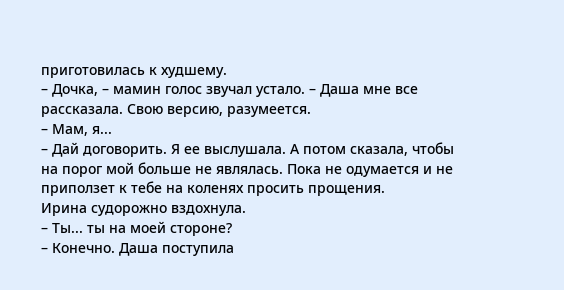приготовилась к худшему.
– Дочка, – мамин голос звучал устало. – Даша мне все рассказала. Свою версию, разумеется.
– Мам, я...
– Дай договорить. Я ее выслушала. А потом сказала, чтобы на порог мой больше не являлась. Пока не одумается и не приползет к тебе на коленях просить прощения.
Ирина судорожно вздохнула.
– Ты... ты на моей стороне?
– Конечно. Даша поступила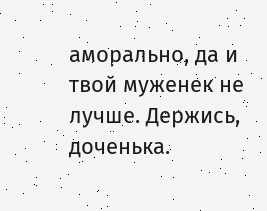аморально, да и твой муженек не лучше. Держись, доченька.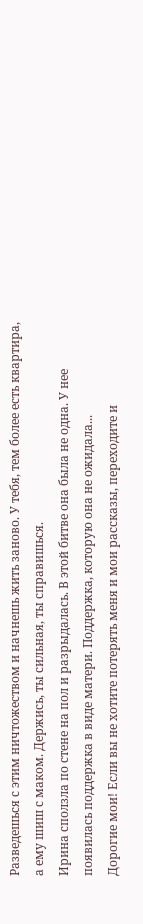Разведешься с этим ничтожеством и начнешь жить заново. У тебя, тем более есть квартира, а ему шиш с маком. Держись, ты сильная, ты справишься.
Ирина сползла по стене на пол и разрыдалась. В этой битве она была не одна. У нее появилась поддержка в виде матери. Поддержка, которую она не ожидала...
Дорогие мои! Если вы не хотите потерять меня и мои рассказы, переходите и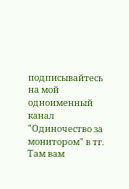подписывайтесь на мой одноименный канал "Одиночество за монитором" в тг. Там вам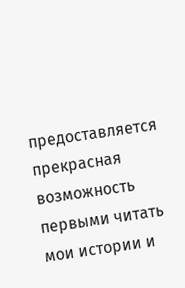предоставляется прекрасная возможность первыми читать мои истории и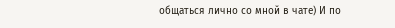общаться лично со мной в чате) И по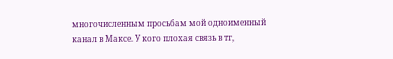многочисленным просьбам мой одноименный канал в Максе. У кого плохая связь в тг,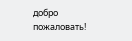добро пожаловать!